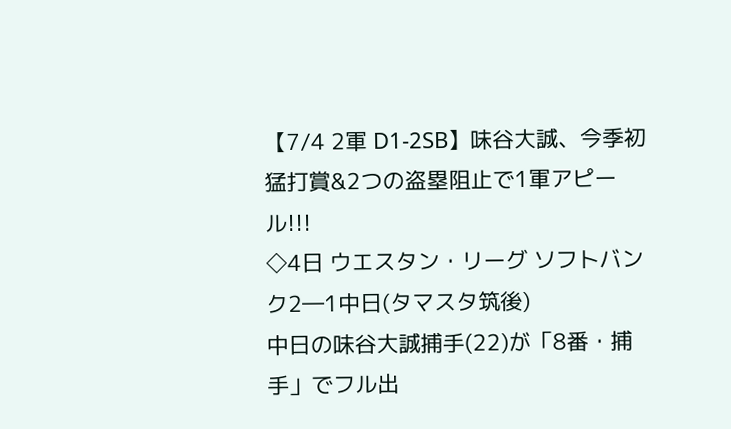【7/4 2軍 D1-2SB】味谷大誠、今季初猛打賞&2つの盗塁阻止で1軍アピール!!!
◇4日 ウエスタン・リーグ ソフトバンク2―1中日(タマスタ筑後)
中日の味谷大誠捕手(22)が「8番・捕手」でフル出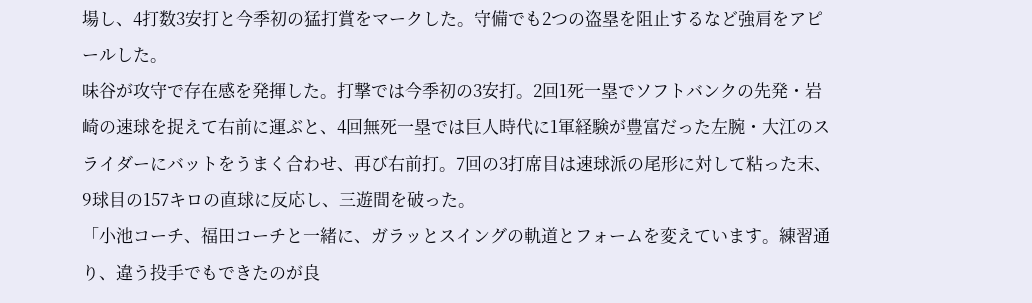場し、4打数3安打と今季初の猛打賞をマークした。守備でも2つの盗塁を阻止するなど強肩をアピールした。
味谷が攻守で存在感を発揮した。打撃では今季初の3安打。2回1死一塁でソフトバンクの先発・岩崎の速球を捉えて右前に運ぶと、4回無死一塁では巨人時代に1軍経験が豊富だった左腕・大江のスライダーにバットをうまく合わせ、再び右前打。7回の3打席目は速球派の尾形に対して粘った末、9球目の157キロの直球に反応し、三遊間を破った。
「小池コーチ、福田コーチと一緒に、ガラッとスイングの軌道とフォームを変えています。練習通り、違う投手でもできたのが良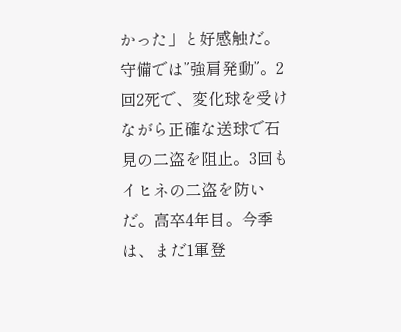かった」と好感触だ。
守備では”強肩発動”。2回2死で、変化球を受けながら正確な送球で石見の二盗を阻止。3回もイヒネの二盗を防いだ。高卒4年目。今季は、まだ1軍登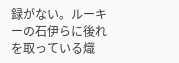録がない。ルーキーの石伊らに後れを取っている熾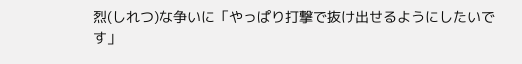烈(しれつ)な争いに「やっぱり打撃で抜け出せるようにしたいです」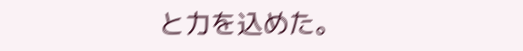と力を込めた。